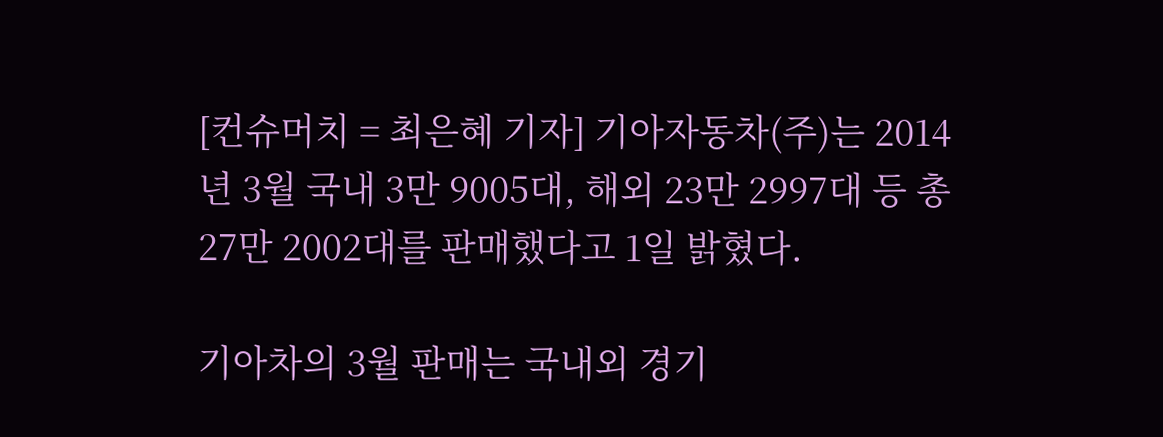[컨슈머치 = 최은혜 기자] 기아자동차(주)는 2014년 3월 국내 3만 9005대, 해외 23만 2997대 등 총 27만 2002대를 판매했다고 1일 밝혔다.

기아차의 3월 판매는 국내외 경기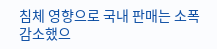침체 영향으로 국내 판매는 소폭 감소했으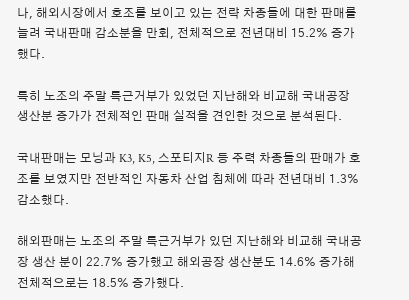나, 해외시장에서 호조를 보이고 있는 전략 차종들에 대한 판매를 늘려 국내판매 감소분을 만회, 전체적으로 전년대비 15.2% 증가했다.

특히 노조의 주말 특근거부가 있었던 지난해와 비교해 국내공장 생산분 증가가 전체적인 판매 실적을 견인한 것으로 분석된다.

국내판매는 모닝과 K3, K5, 스포티지R 등 주력 차종들의 판매가 호조를 보였지만 전반적인 자동차 산업 침체에 따라 전년대비 1.3% 감소했다.

해외판매는 노조의 주말 특근거부가 있던 지난해와 비교해 국내공장 생산 분이 22.7% 증가했고 해외공장 생산분도 14.6% 증가해 전체적으로는 18.5% 증가했다.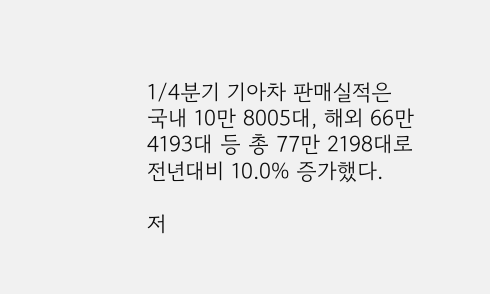1/4분기 기아차 판매실적은 국내 10만 8005대, 해외 66만 4193대 등 총 77만 2198대로 전년대비 10.0% 증가했다.

저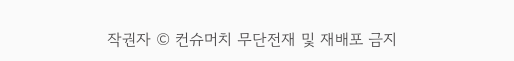작권자 © 컨슈머치 무단전재 및 재배포 금지